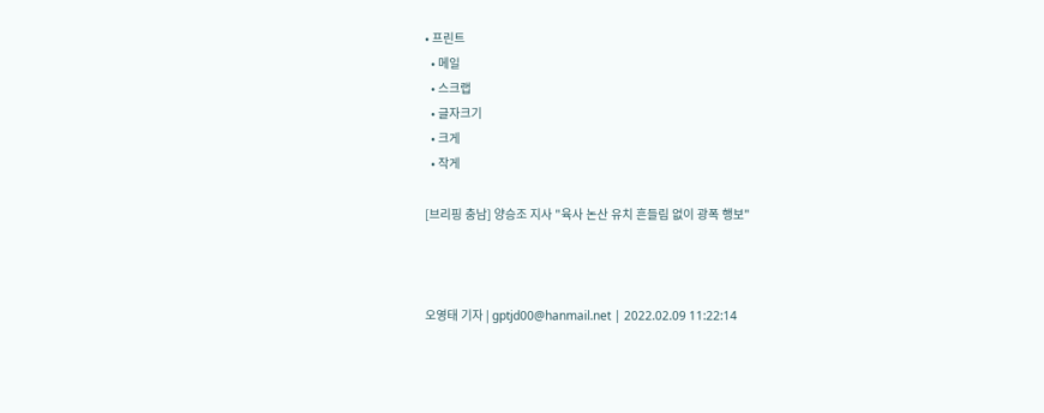• 프린트
  • 메일
  • 스크랩
  • 글자크기
  • 크게
  • 작게

[브리핑 충남] 양승조 지사 "육사 논산 유치 흔들림 없이 광폭 행보"



오영태 기자 | gptjd00@hanmail.net | 2022.02.09 11:22:14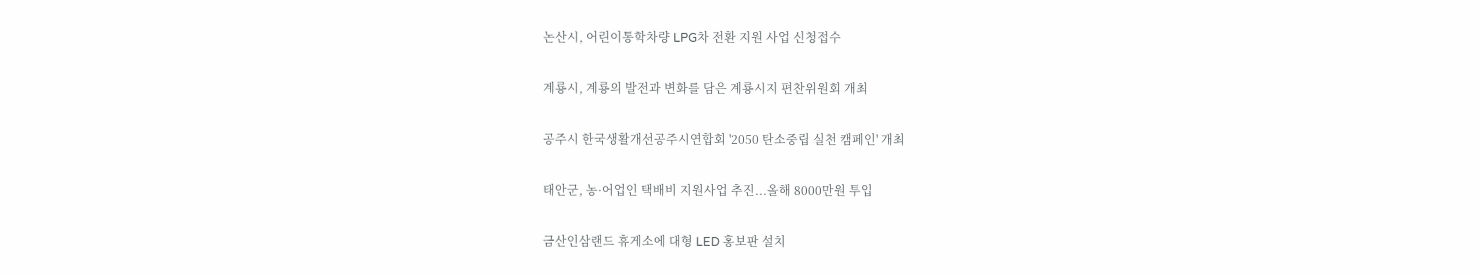논산시, 어린이통학차량 LPG차 전환 지원 사업 신청접수

계룡시, 계룡의 발전과 변화를 담은 계룡시지 편찬위원회 개최

공주시 한국생활개선공주시연합회 '2050 탄소중립 실천 캠페인' 개최

태안군, 농·어업인 택배비 지원사업 추진...올해 8000만원 투입

금산인삼랜드 휴게소에 대형 LED 홍보판 설치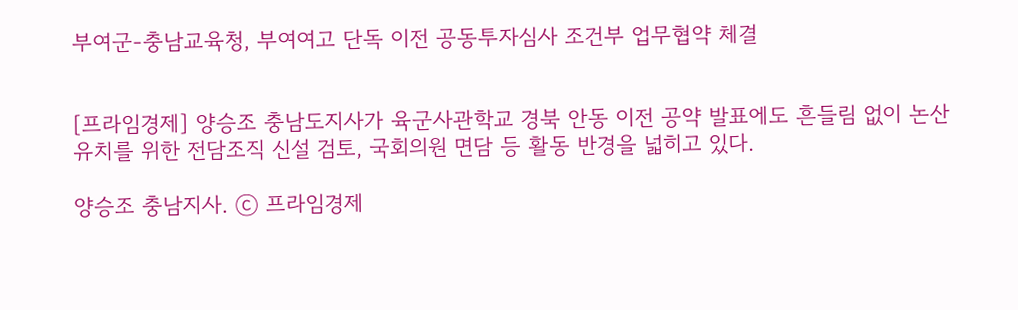부여군-충남교육청, 부여여고 단독 이전 공동투자심사 조건부 업무협약 체결


[프라임경제] 양승조 충남도지사가 육군사관학교 경북 안동 이전 공약 발표에도 흔들림 없이 논산 유치를 위한 전담조직 신설 검토, 국회의원 면담 등 활동 반경을 넓히고 있다.

양승조 충남지사. ⓒ 프라임경제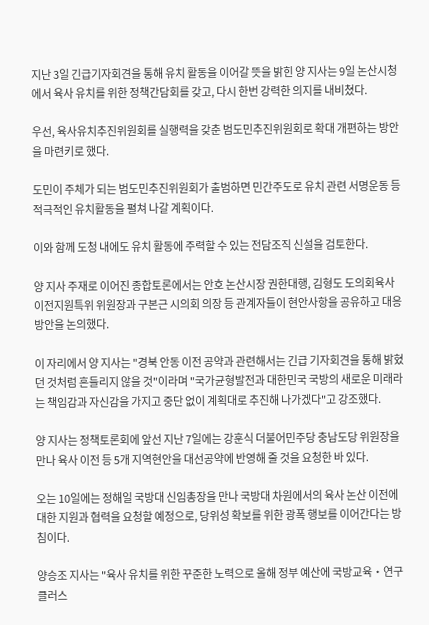지난 3일 긴급기자회견을 통해 유치 활동을 이어갈 뜻을 밝힌 양 지사는 9일 논산시청에서 육사 유치를 위한 정책간담회를 갖고, 다시 한번 강력한 의지를 내비쳤다.

우선, 육사유치추진위원회를 실행력을 갖춘 범도민추진위원회로 확대 개편하는 방안을 마련키로 했다.

도민이 주체가 되는 범도민추진위원회가 출범하면 민간주도로 유치 관련 서명운동 등 적극적인 유치활동을 펼쳐 나갈 계획이다.

이와 함께 도청 내에도 유치 활동에 주력할 수 있는 전담조직 신설을 검토한다.

양 지사 주재로 이어진 종합토론에서는 안호 논산시장 권한대행, 김형도 도의회육사이전지원특위 위원장과 구본근 시의회 의장 등 관계자들이 현안사항을 공유하고 대응방안을 논의했다.

이 자리에서 양 지사는 "경북 안동 이전 공약과 관련해서는 긴급 기자회견을 통해 밝혔던 것처럼 흔들리지 않을 것"이라며 "국가균형발전과 대한민국 국방의 새로운 미래라는 책임감과 자신감을 가지고 중단 없이 계획대로 추진해 나가겠다"고 강조했다.

양 지사는 정책토론회에 앞선 지난 7일에는 강훈식 더불어민주당 충남도당 위원장을 만나 육사 이전 등 5개 지역현안을 대선공약에 반영해 줄 것을 요청한 바 있다.

오는 10일에는 정해일 국방대 신임총장을 만나 국방대 차원에서의 육사 논산 이전에 대한 지원과 협력을 요청할 예정으로, 당위성 확보를 위한 광폭 행보를 이어간다는 방침이다.

양승조 지사는 "육사 유치를 위한 꾸준한 노력으로 올해 정부 예산에 국방교육‧연구클러스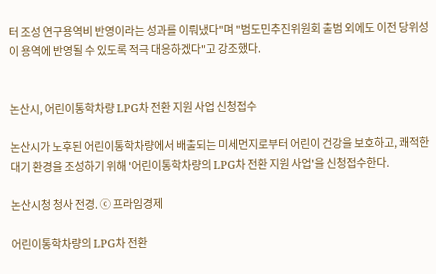터 조성 연구용역비 반영이라는 성과를 이뤄냈다"며 "범도민추진위원회 출범 외에도 이전 당위성이 용역에 반영될 수 있도록 적극 대응하겠다"고 강조했다.


논산시, 어린이통학차량 LPG차 전환 지원 사업 신청접수

논산시가 노후된 어린이통학차량에서 배출되는 미세먼지로부터 어린이 건강을 보호하고, 쾌적한 대기 환경을 조성하기 위해 '어린이통학차량의 LPG차 전환 지원 사업'을 신청접수한다.

논산시청 청사 전경. ⓒ 프라임경제

어린이통학차량의 LPG차 전환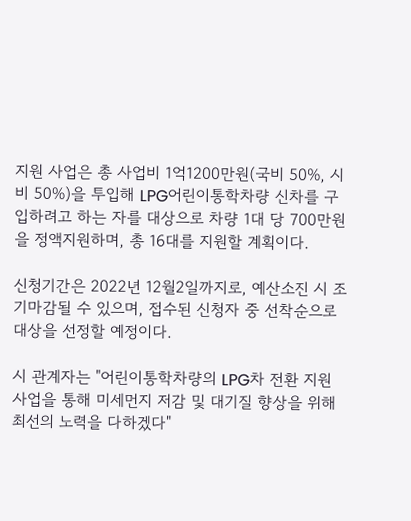지원 사업은 총 사업비 1억1200만원(국비 50%, 시비 50%)을 투입해 LPG어린이통학차량 신차를 구입하려고 하는 자를 대상으로 차량 1대 당 700만원을 정액지원하며, 총 16대를 지원할 계획이다.

신청기간은 2022년 12월2일까지로, 예산소진 시 조기마감될 수 있으며, 접수된 신청자 중 선착순으로 대상을 선정할 예정이다.

시 관계자는 "어린이통학차량의 LPG차 전환 지원 사업을 통해 미세먼지 저감 및 대기질 향상을 위해 최선의 노력을 다하겠다"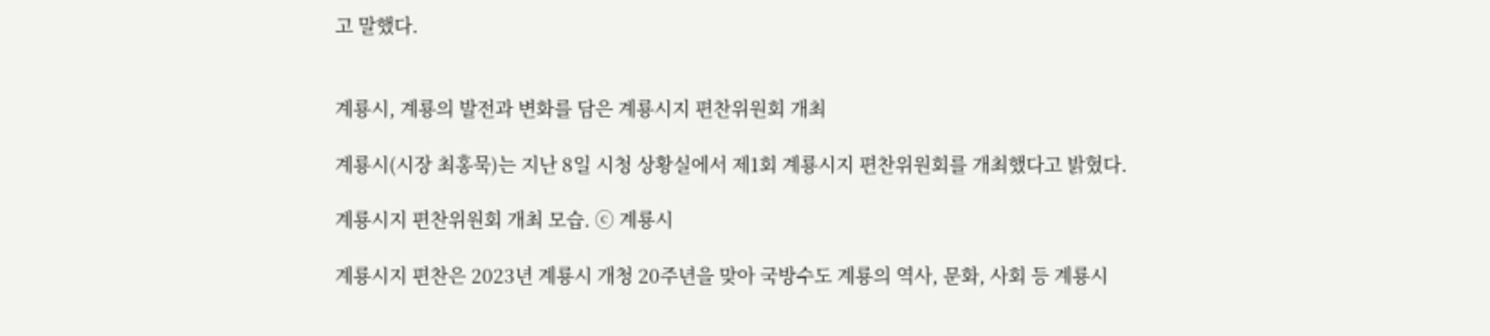고 말했다.


계룡시, 계룡의 발전과 변화를 담은 계룡시지 편찬위원회 개최

계룡시(시장 최홍묵)는 지난 8일 시청 상황실에서 제1회 계룡시지 편찬위원회를 개최했다고 밝혔다.

계룡시지 편찬위원회 개최 모습. ⓒ 계룡시

계룡시지 편찬은 2023년 계룡시 개청 20주년을 맞아 국방수도 계룡의 역사, 문화, 사회 등 계룡시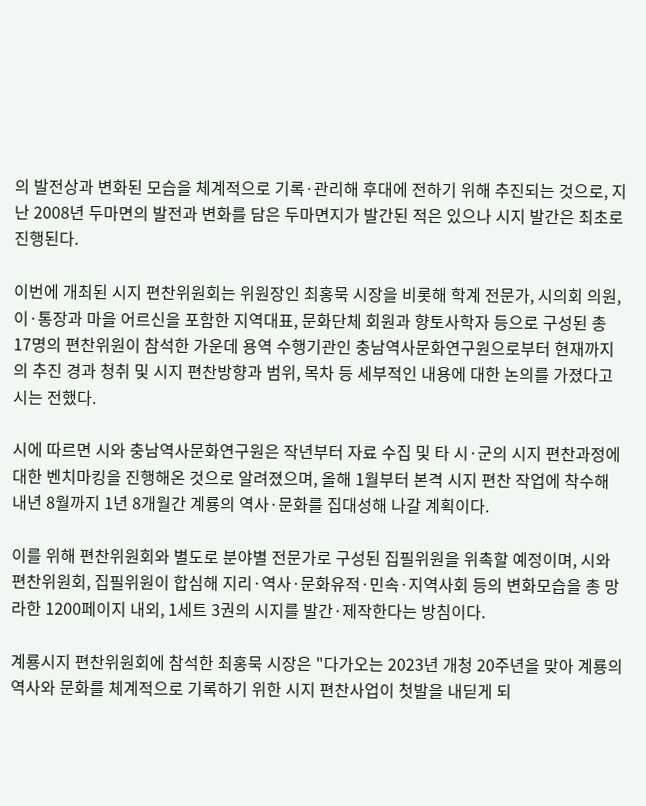의 발전상과 변화된 모습을 체계적으로 기록·관리해 후대에 전하기 위해 추진되는 것으로, 지난 2008년 두마면의 발전과 변화를 담은 두마면지가 발간된 적은 있으나 시지 발간은 최초로 진행된다.

이번에 개최된 시지 편찬위원회는 위원장인 최홍묵 시장을 비롯해 학계 전문가, 시의회 의원, 이·통장과 마을 어르신을 포함한 지역대표, 문화단체 회원과 향토사학자 등으로 구성된 총 17명의 편찬위원이 참석한 가운데 용역 수행기관인 충남역사문화연구원으로부터 현재까지의 추진 경과 청취 및 시지 편찬방향과 범위, 목차 등 세부적인 내용에 대한 논의를 가졌다고 시는 전했다.

시에 따르면 시와 충남역사문화연구원은 작년부터 자료 수집 및 타 시·군의 시지 편찬과정에 대한 벤치마킹을 진행해온 것으로 알려졌으며, 올해 1월부터 본격 시지 편찬 작업에 착수해 내년 8월까지 1년 8개월간 계룡의 역사·문화를 집대성해 나갈 계획이다.

이를 위해 편찬위원회와 별도로 분야별 전문가로 구성된 집필위원을 위촉할 예정이며, 시와 편찬위원회, 집필위원이 합심해 지리·역사·문화유적·민속·지역사회 등의 변화모습을 총 망라한 1200페이지 내외, 1세트 3권의 시지를 발간·제작한다는 방침이다.

계룡시지 편찬위원회에 참석한 최홍묵 시장은 "다가오는 2023년 개청 20주년을 맞아 계룡의 역사와 문화를 체계적으로 기록하기 위한 시지 편찬사업이 첫발을 내딛게 되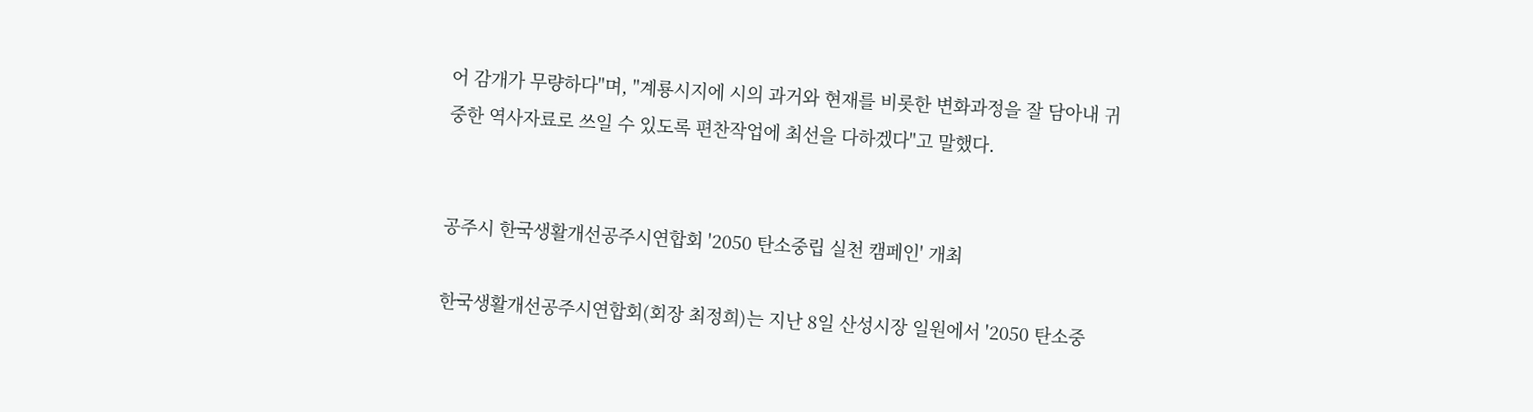어 감개가 무량하다"며, "계룡시지에 시의 과거와 현재를 비롯한 변화과정을 잘 담아내 귀중한 역사자료로 쓰일 수 있도록 편찬작업에 최선을 다하겠다"고 말했다.


공주시 한국생활개선공주시연합회 '2050 탄소중립 실천 캠페인' 개최

한국생활개선공주시연합회(회장 최정희)는 지난 8일 산성시장 일원에서 '2050 탄소중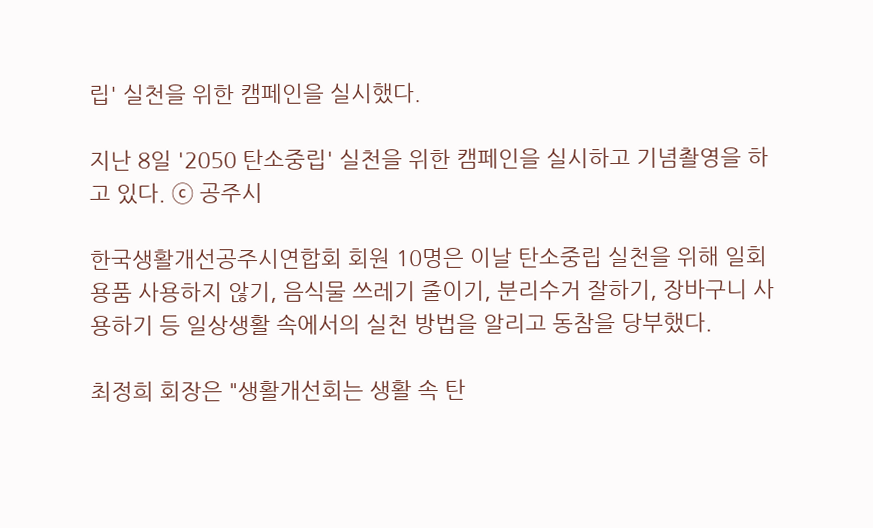립' 실천을 위한 캠페인을 실시했다.

지난 8일 '2050 탄소중립' 실천을 위한 캠페인을 실시하고 기념촬영을 하고 있다. ⓒ 공주시

한국생활개선공주시연합회 회원 10명은 이날 탄소중립 실천을 위해 일회용품 사용하지 않기, 음식물 쓰레기 줄이기, 분리수거 잘하기, 장바구니 사용하기 등 일상생활 속에서의 실천 방법을 알리고 동참을 당부했다.

최정희 회장은 "생활개선회는 생활 속 탄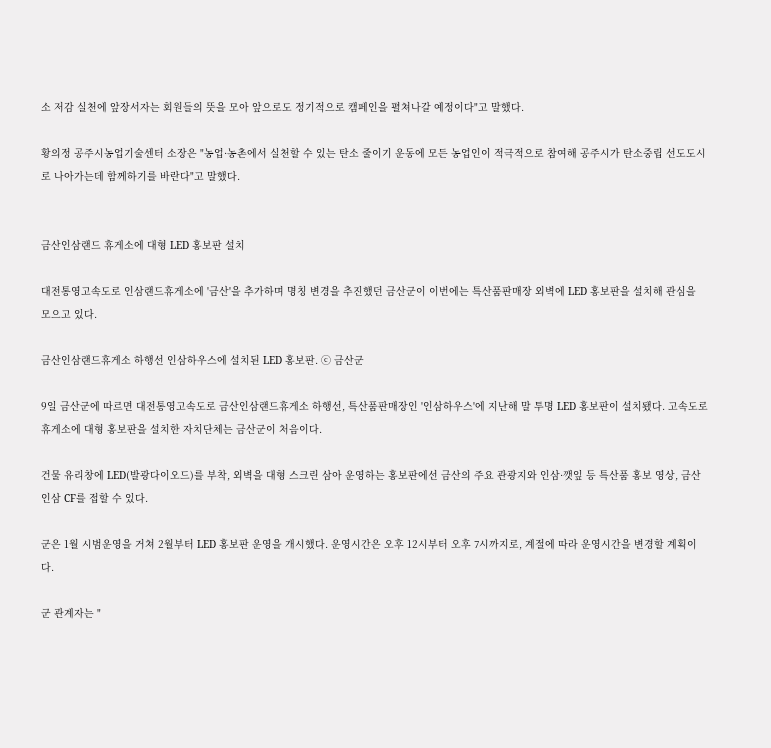소 저감 실천에 앞장서자는 회원들의 뜻을 모아 앞으로도 정기적으로 캠페인을 펼쳐나갈 예정이다"고 말했다.

황의정 공주시농업기술센터 소장은 "농업·농촌에서 실천할 수 있는 탄소 줄이기 운동에 모든 농업인이 적극적으로 참여해 공주시가 탄소중립 선도도시로 나아가는데 함께하기를 바란다"고 말했다.


금산인삼랜드 휴게소에 대형 LED 홍보판 설치

대전통영고속도로 인삼랜드휴게소에 '금산'을 추가하며 명칭 변경을 추진했던 금산군이 이번에는 특산품판매장 외벽에 LED 홍보판을 설치해 관심을 모으고 있다.

금산인삼랜드휴게소 하행선 인삼하우스에 설치된 LED 홍보판. ⓒ 금산군

9일 금산군에 따르면 대전통영고속도로 금산인삼랜드휴게소 하행선, 특산품판매장인 '인삼하우스'에 지난해 말 투명 LED 홍보판이 설치됐다. 고속도로 휴게소에 대형 홍보판을 설치한 자치단체는 금산군이 처음이다.

건물 유리창에 LED(발광다이오드)를 부착, 외벽을 대형 스크린 삼아 운영하는 홍보판에선 금산의 주요 관광지와 인삼·깻잎 등 특산품 홍보 영상, 금산인삼 CF를 접할 수 있다.

군은 1월 시범운영을 거쳐 2월부터 LED 홍보판 운영을 개시했다. 운영시간은 오후 12시부터 오후 7시까지로, 계절에 따라 운영시간을 변경할 계획이다.

군 관계자는 "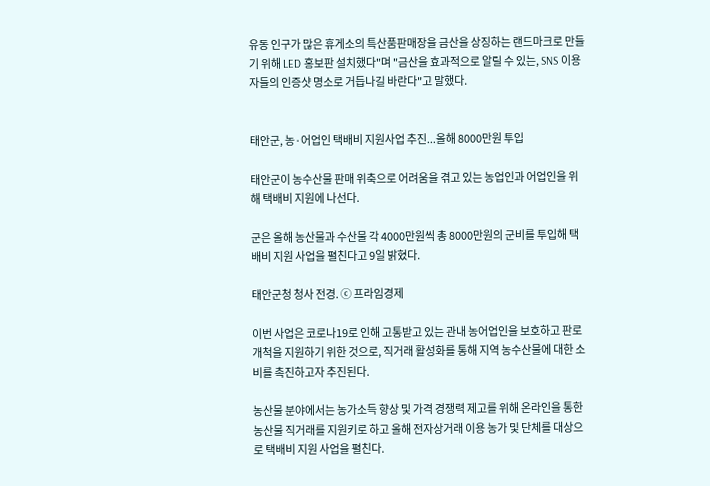유동 인구가 많은 휴게소의 특산품판매장을 금산을 상징하는 랜드마크로 만들기 위해 LED 홍보판 설치했다"며 "금산을 효과적으로 알릴 수 있는, SNS 이용자들의 인증샷 명소로 거듭나길 바란다"고 말했다.


태안군, 농·어업인 택배비 지원사업 추진...올해 8000만원 투입

태안군이 농수산물 판매 위축으로 어려움을 겪고 있는 농업인과 어업인을 위해 택배비 지원에 나선다.

군은 올해 농산물과 수산물 각 4000만원씩 총 8000만원의 군비를 투입해 택배비 지원 사업을 펼친다고 9일 밝혔다.

태안군청 청사 전경. ⓒ 프라임경제

이번 사업은 코로나19로 인해 고통받고 있는 관내 농어업인을 보호하고 판로 개척을 지원하기 위한 것으로, 직거래 활성화를 통해 지역 농수산물에 대한 소비를 촉진하고자 추진된다.

농산물 분야에서는 농가소득 향상 및 가격 경쟁력 제고를 위해 온라인을 통한 농산물 직거래를 지원키로 하고 올해 전자상거래 이용 농가 및 단체를 대상으로 택배비 지원 사업을 펼친다.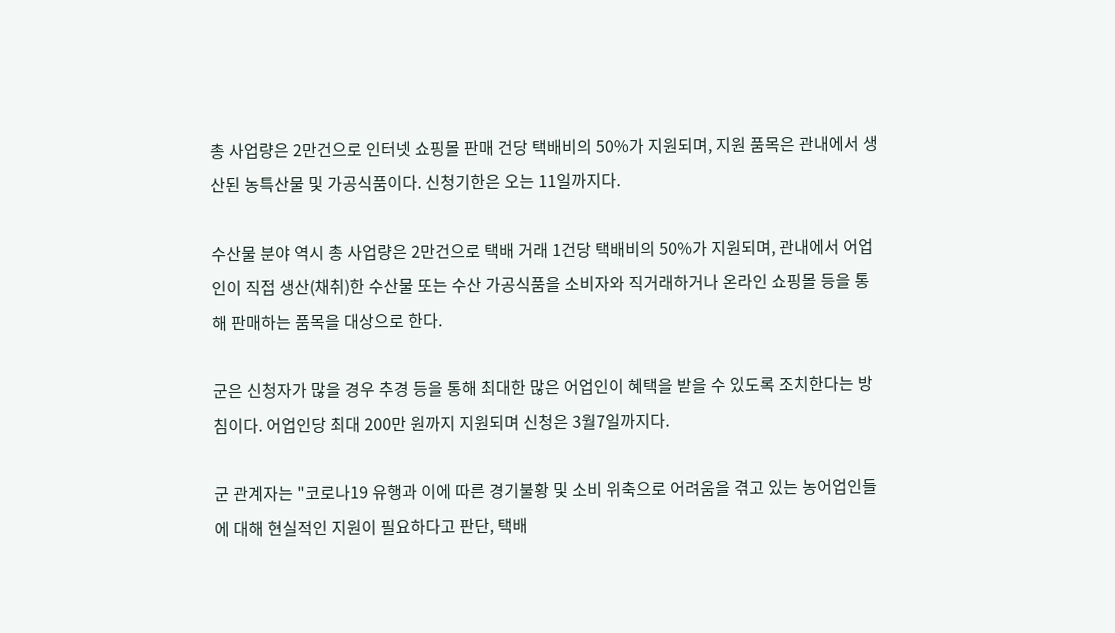총 사업량은 2만건으로 인터넷 쇼핑몰 판매 건당 택배비의 50%가 지원되며, 지원 품목은 관내에서 생산된 농특산물 및 가공식품이다. 신청기한은 오는 11일까지다.

수산물 분야 역시 총 사업량은 2만건으로 택배 거래 1건당 택배비의 50%가 지원되며, 관내에서 어업인이 직접 생산(채취)한 수산물 또는 수산 가공식품을 소비자와 직거래하거나 온라인 쇼핑몰 등을 통해 판매하는 품목을 대상으로 한다.

군은 신청자가 많을 경우 추경 등을 통해 최대한 많은 어업인이 혜택을 받을 수 있도록 조치한다는 방침이다. 어업인당 최대 200만 원까지 지원되며 신청은 3월7일까지다.

군 관계자는 "코로나19 유행과 이에 따른 경기불황 및 소비 위축으로 어려움을 겪고 있는 농어업인들에 대해 현실적인 지원이 필요하다고 판단, 택배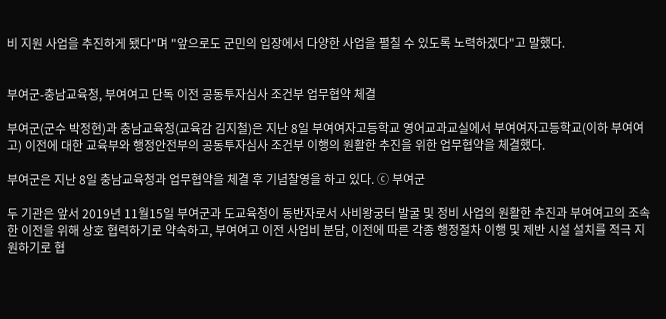비 지원 사업을 추진하게 됐다"며 "앞으로도 군민의 입장에서 다양한 사업을 펼칠 수 있도록 노력하겠다"고 말했다.


부여군-충남교육청, 부여여고 단독 이전 공동투자심사 조건부 업무협약 체결

부여군(군수 박정현)과 충남교육청(교육감 김지철)은 지난 8일 부여여자고등학교 영어교과교실에서 부여여자고등학교(이하 부여여고) 이전에 대한 교육부와 행정안전부의 공동투자심사 조건부 이행의 원활한 추진을 위한 업무협약을 체결했다.

부여군은 지난 8일 충남교육청과 업무협약을 체결 후 기념찰영을 하고 있다. ⓒ 부여군

두 기관은 앞서 2019년 11월15일 부여군과 도교육청이 동반자로서 사비왕궁터 발굴 및 정비 사업의 원활한 추진과 부여여고의 조속한 이전을 위해 상호 협력하기로 약속하고, 부여여고 이전 사업비 분담, 이전에 따른 각종 행정절차 이행 및 제반 시설 설치를 적극 지원하기로 협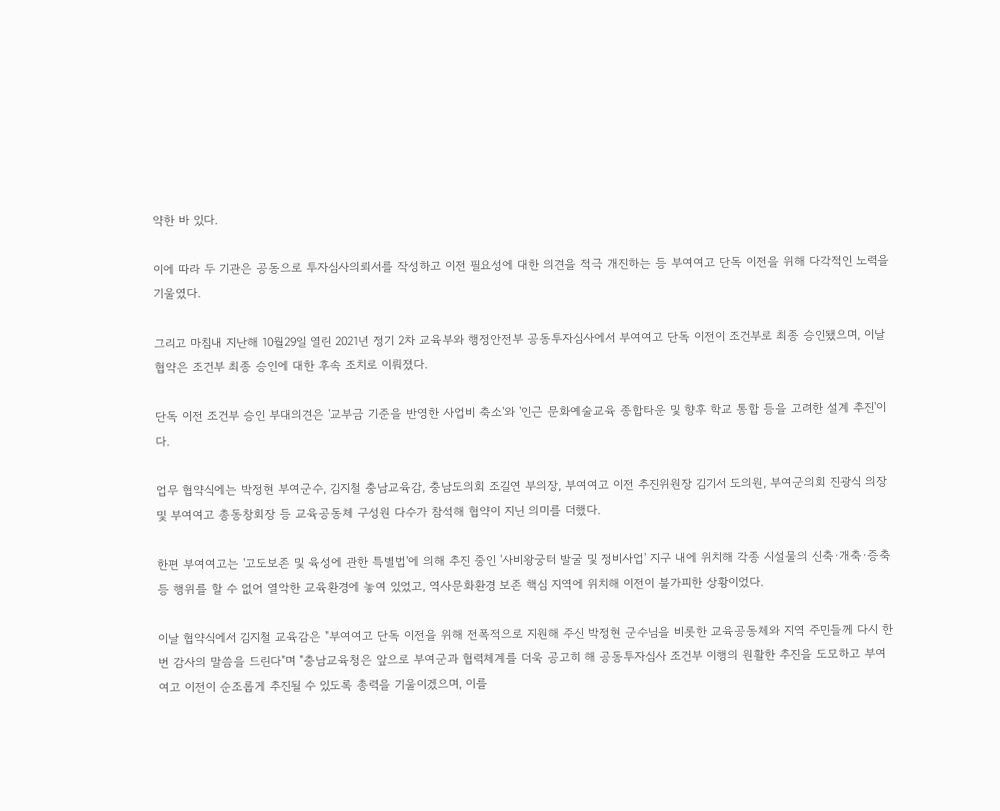약한 바 있다.

이에 따라 두 기관은 공동으로 투자심사의뢰서를 작성하고 이전 필요성에 대한 의견을 적극 개진하는 등 부여여고 단독 이전을 위해 다각적인 노력을 기울였다.

그리고 마침내 지난해 10월29일 열린 2021년 정기 2차 교육부와 행정안전부 공동투자심사에서 부여여고 단독 이전이 조건부로 최종 승인됐으며, 이날 협약은 조건부 최종 승인에 대한 후속 조치로 이뤄졌다.

단독 이전 조건부 승인 부대의견은 '교부금 기준을 반영한 사업비 축소'와 '인근 문화예술교육 종합타운 및 향후 학교 통합 등을 고려한 설계 추진'이다.

업무 협약식에는 박정현 부여군수, 김지철 충남교육감, 충남도의회 조길연 부의장, 부여여고 이전 추진위원장 김기서 도의원, 부여군의회 진광식 의장 및 부여여고 총동창회장 등 교육공동체 구성원 다수가 참석해 협약이 지닌 의미를 더했다.

한편 부여여고는 '고도보존 및 육성에 관한 특별법'에 의해 추진 중인 '사비왕궁터 발굴 및 정비사업' 지구 내에 위치해 각종 시설물의 신축·개축·증축 등 행위를 할 수 없어 열악한 교육환경에 놓여 있었고, 역사문화환경 보존 핵심 지역에 위치해 이전이 불가피한 상황이었다.

이날 협약식에서 김지철 교육감은 "부여여고 단독 이전을 위해 전폭적으로 지원해 주신 박정현 군수님을 비롯한 교육공동체와 지역 주민들께 다시 한번 감사의 말씀을 드린다"며 "충남교육청은 앞으로 부여군과 협력체계를 더욱 공고히 해 공동투자심사 조건부 이행의 원활한 추진을 도모하고 부여여고 이전이 순조롭게 추진될 수 있도록 총력을 기울이겠으며, 이를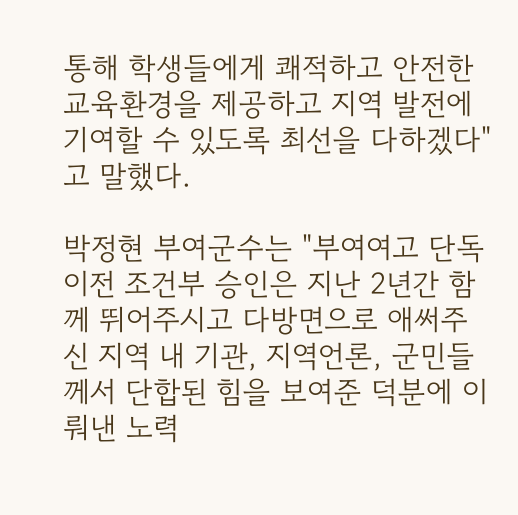통해 학생들에게 쾌적하고 안전한 교육환경을 제공하고 지역 발전에 기여할 수 있도록 최선을 다하겠다"고 말했다.

박정현 부여군수는 "부여여고 단독이전 조건부 승인은 지난 2년간 함께 뛰어주시고 다방면으로 애써주신 지역 내 기관, 지역언론, 군민들께서 단합된 힘을 보여준 덕분에 이뤄낸 노력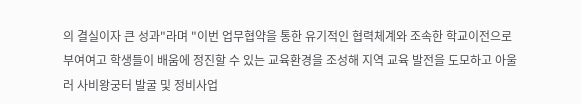의 결실이자 큰 성과"라며 "이번 업무협약을 통한 유기적인 협력체계와 조속한 학교이전으로 부여여고 학생들이 배움에 정진할 수 있는 교육환경을 조성해 지역 교육 발전을 도모하고 아울러 사비왕궁터 발굴 및 정비사업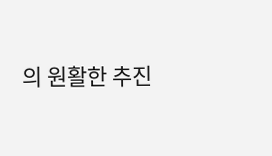의 원활한 추진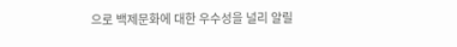으로 백제문화에 대한 우수성을 널리 알릴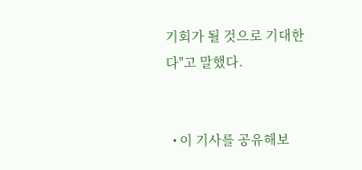기회가 될 것으로 기대한다"고 말했다.


  • 이 기사를 공유해보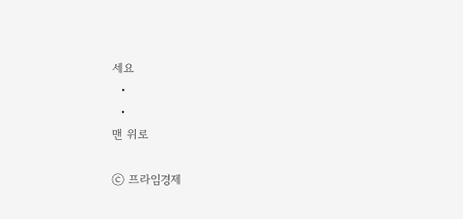세요
  •
  •
맨 위로

ⓒ 프라임경제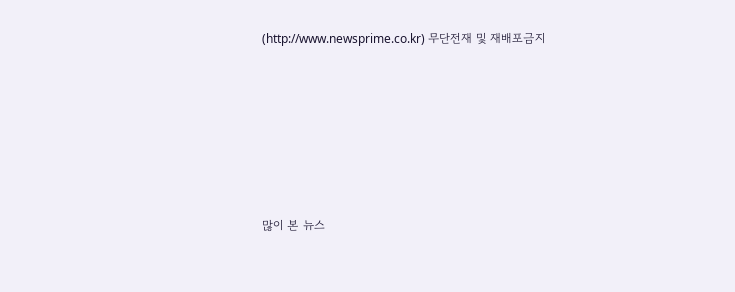(http://www.newsprime.co.kr) 무단전재 및 재배포금지






많이 본 뉴스